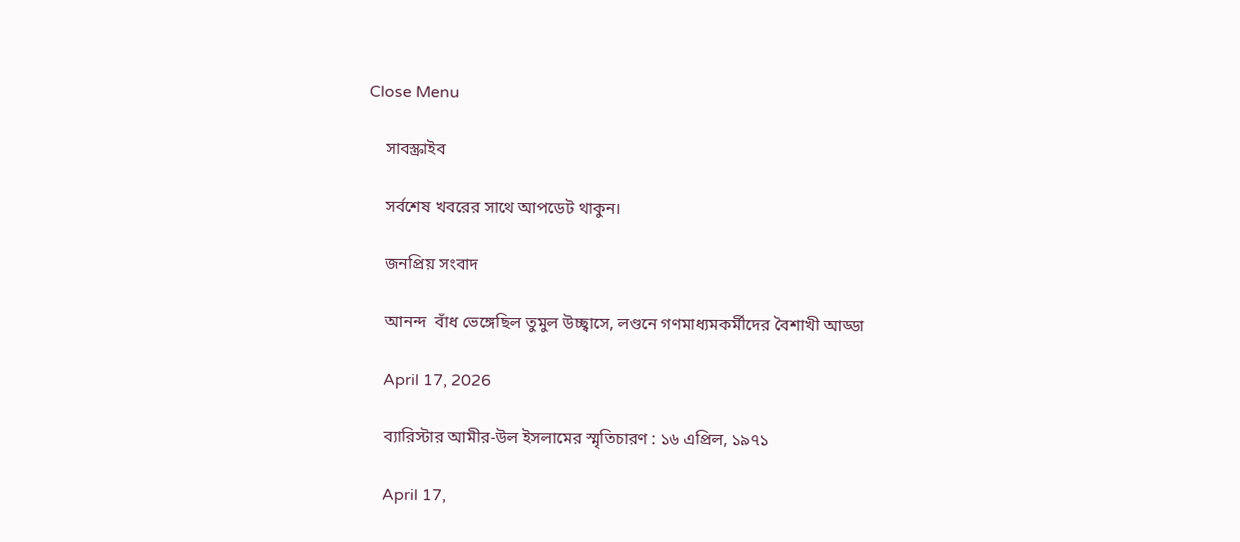Close Menu

    সাবস্ক্রাইব

    সর্বশেষ খবরের সাথে আপডেট থাকুন।

    জনপ্রিয় সংবাদ

    আনন্দ  বাঁধ ভেঙ্গেছিল তুমুল উচ্ছ্বাসে, লণ্ডনে গণমাধ‍্যমকর্মীদের বৈশাখী আড্ডা

    April 17, 2026

    ব্যারিস্টার আমীর-উল ইসলামের স্মৃতিচারণ : ১৬ এপ্রিল, ১৯৭১

    April 17,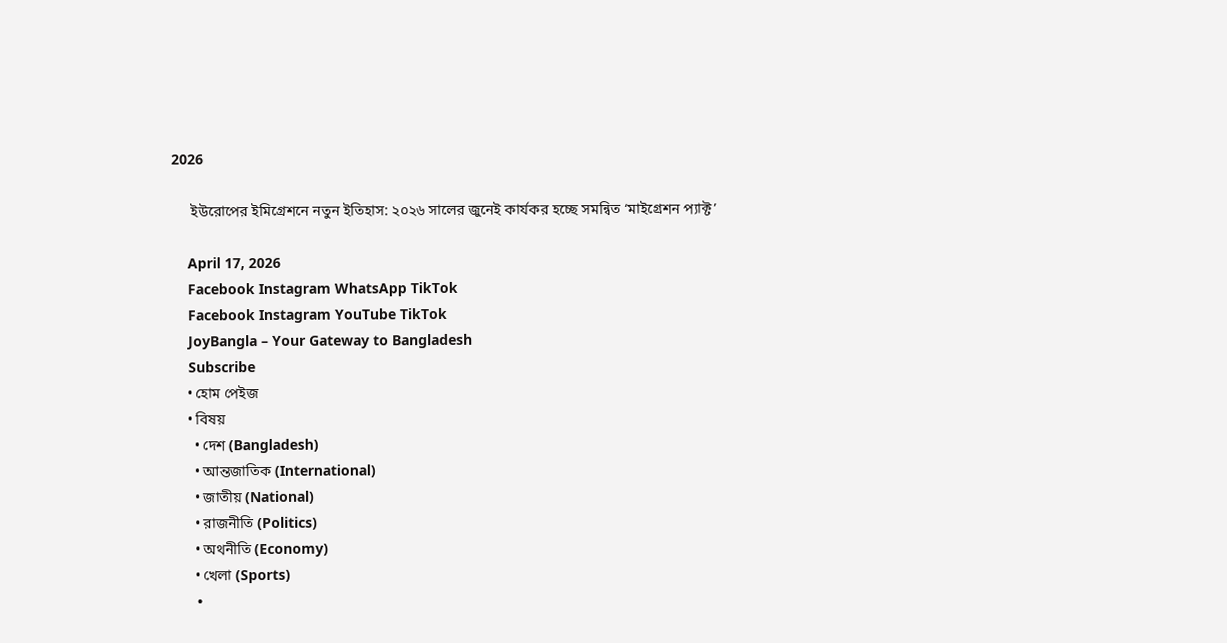2026

     ইউরোপের ইমিগ্রেশনে নতুন ইতিহাস: ২০২৬ সালের জুনেই কার্যকর হচ্ছে সমন্বিত ‘মাইগ্রেশন প্যাক্ট’

    April 17, 2026
    Facebook Instagram WhatsApp TikTok
    Facebook Instagram YouTube TikTok
    JoyBangla – Your Gateway to Bangladesh
    Subscribe
    • হোম পেইজ
    • বিষয়
      • দেশ (Bangladesh)
      • আন্তজাতিক (International)
      • জাতীয় (National)
      • রাজনীতি (Politics)
      • অথনীতি (Economy)
      • খেলা (Sports)
      •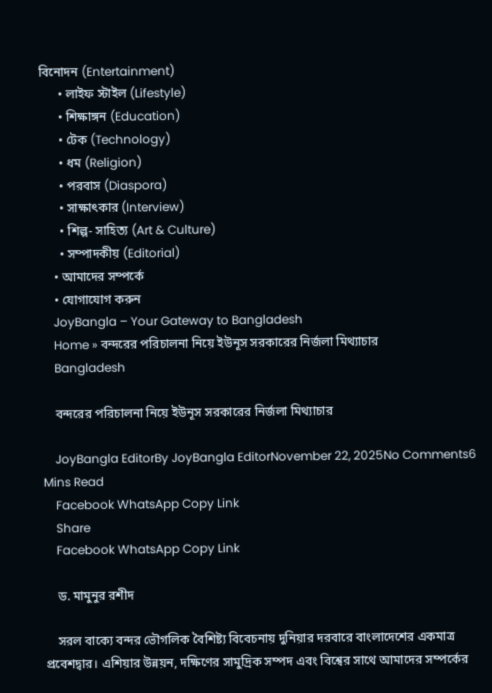বিনোদন (Entertainment)
      • লাইফ স্টাইল (Lifestyle)
      • শিক্ষাঙ্গন (Education)
      • টেক (Technology)
      • ধম (Religion)
      • পরবাস (Diaspora)
      • সাক্ষাৎকার (Interview)
      • শিল্প- সাহিত্য (Art & Culture)
      • সম্পাদকীয় (Editorial)
    • আমাদের সম্পর্কে
    • যোগাযোগ করুন
    JoyBangla – Your Gateway to Bangladesh
    Home » বন্দরের পরিচালনা নিয়ে ইউনূস সরকারের নির্জলা মিথ্যাচার
    Bangladesh

    বন্দরের পরিচালনা নিয়ে ইউনূস সরকারের নির্জলা মিথ্যাচার

    JoyBangla EditorBy JoyBangla EditorNovember 22, 2025No Comments6 Mins Read
    Facebook WhatsApp Copy Link
    Share
    Facebook WhatsApp Copy Link

    ড. মামুনুর রশীদ

    সরল বাক্যে বন্দর ভৌগলিক বৈশিষ্ট্য বিবেচনায় দুনিয়ার দরবারে বাংলাদেশের একমাত্র প্রবেশদ্বার। এশিয়ার উন্নয়ন, দক্ষিণের সামুদ্রিক সম্পদ এবং বিশ্বের সাথে আমাদের সম্পর্কের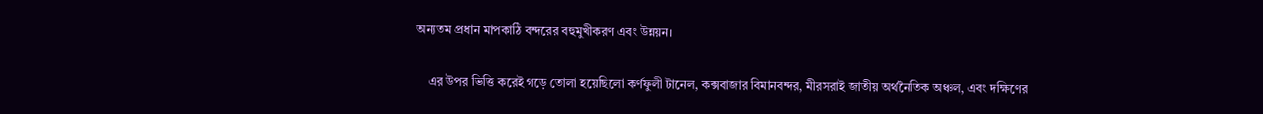অন্যতম প্রধান মাপকাঠি বন্দরের বহুমুখীকরণ এবং উন্নয়ন।

    এর উপর ভিত্তি করেই গড়ে তোলা হয়েছিলো কর্ণফুলী টানেল, কক্সবাজার বিমানবন্দর, মীরসরাই জাতীয় অর্থনৈতিক অঞ্চল, এবং দক্ষিণের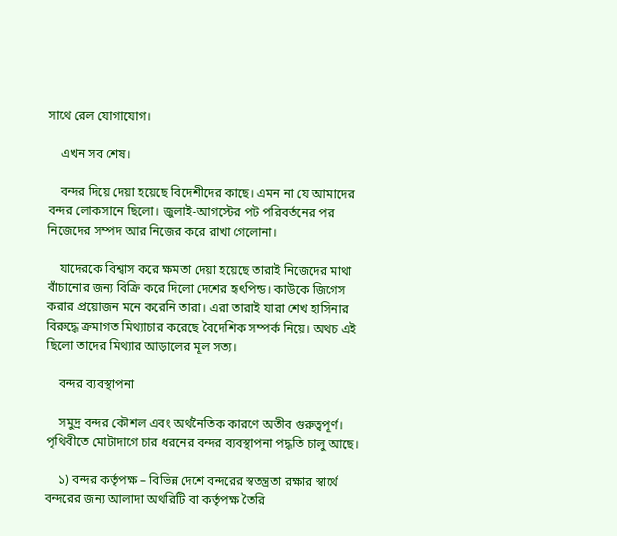সাথে রেল যোগাযোগ।

    এখন সব শেষ।

    বন্দর দিয়ে দেয়া হয়েছে বিদেশীদের কাছে। এমন না যে আমাদের বন্দর লোকসানে ছিলো। জুলাই-আগস্টের পট পরিবর্তনের পর নিজেদের সম্পদ আর নিজের করে রাখা গেলোনা।

    যাদেরকে বিশ্বাস করে ক্ষমতা দেয়া হয়েছে তারাই নিজেদের মাথা বাঁচানোর জন্য বিক্রি করে দিলো দেশের হৃৎপিন্ড। কাউকে জিগেস করার প্রয়োজন মনে করেনি তারা। এরা তারাই যারা শেখ হাসিনার বিরুদ্ধে ক্রমাগত মিথ্যাচার করেছে বৈদেশিক সম্পর্ক নিয়ে। অথচ এই ছিলো তাদের মিথ্যার আড়ালের মূল সত্য।

    বন্দর ব্যবস্থাপনা

    সমুদ্র বন্দর কৌশল এবং অর্থনৈতিক কারণে অতীব গুরুত্বপূর্ণ। পৃথিবীতে মোটাদাগে চার ধরনের বন্দর ব্যবস্থাপনা পদ্ধতি চালু আছে।

    ১) বন্দর কর্তৃপক্ষ – বিভিন্ন দেশে বন্দরের স্বতন্ত্রতা রক্ষার স্বার্থে বন্দরের জন্য আলাদা অথরিটি বা কর্তৃপক্ষ তৈরি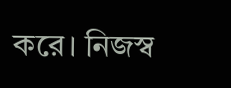করে। নিজস্ব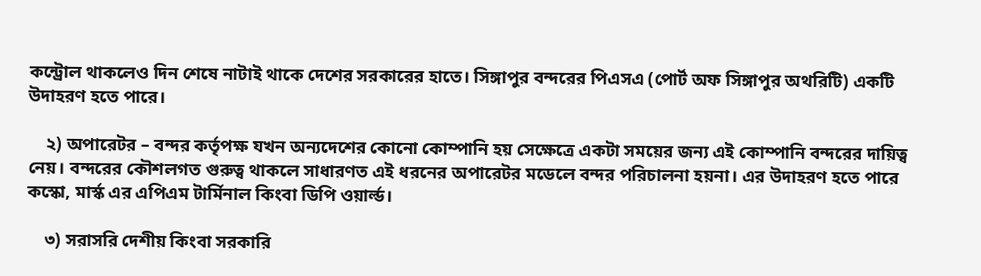কন্ট্রোল থাকলেও দিন শেষে নাটাই থাকে দেশের সরকারের হাতে। সিঙ্গাপুর বন্দরের পিএসএ (পোর্ট অফ সিঙ্গাপুর অথরিটি) একটি উদাহরণ হতে পারে।

    ২) অপারেটর – বন্দর কর্তৃপক্ষ যখন অন্যদেশের কোনো কোম্পানি হয় সেক্ষেত্রে একটা সময়ের জন্য এই কোম্পানি বন্দরের দায়িত্ব নেয়। বন্দরের কৌশলগত গুরুত্ব থাকলে সাধারণত এই ধরনের অপারেটর মডেলে বন্দর পরিচালনা হয়না। এর উদাহরণ হতে পারে কস্কো, মার্স্ক এর এপিএম টার্মিনাল কিংবা ডিপি ওয়ার্ল্ড।

    ৩) সরাসরি দেশীয় কিংবা সরকারি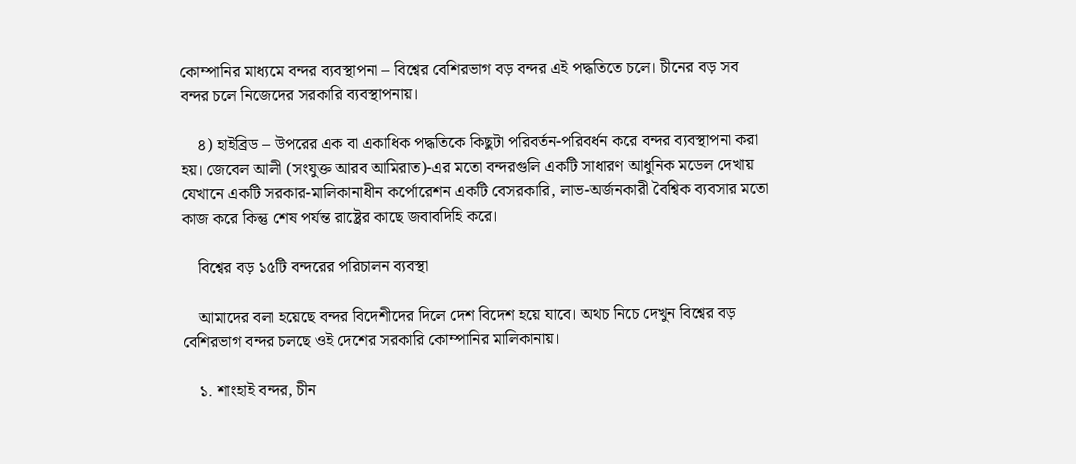কোম্পানির মাধ্যমে বন্দর ব্যবস্থাপনা – বিশ্বের বেশিরভাগ বড় বন্দর এই পদ্ধতিতে চলে। চীনের বড় সব বন্দর চলে নিজেদের সরকারি ব্যবস্থাপনায়।

    ৪) হাইব্রিড – উপরের এক বা একাধিক পদ্ধতিকে কিছুটা পরিবর্তন-পরিবর্ধন করে বন্দর ব্যবস্থাপনা করা হয়। জেবেল আলী (সংযুক্ত আরব আমিরাত)-এর মতো বন্দরগুলি একটি সাধারণ আধুনিক মডেল দেখায় যেখানে একটি সরকার-মালিকানাধীন কর্পোরেশন একটি বেসরকারি, লাভ-অর্জনকারী বৈশ্বিক ব্যবসার মতো কাজ করে কিন্তু শেষ পর্যন্ত রাষ্ট্রের কাছে জবাবদিহি করে।

    বিশ্বের বড় ১৫টি বন্দরের পরিচালন ব্যবস্থা

    আমাদের বলা হয়েছে বন্দর বিদেশীদের দিলে দেশ বিদেশ হয়ে যাবে। অথচ নিচে দেখুন বিশ্বের বড় বেশিরভাগ বন্দর চলছে ওই দেশের সরকারি কোম্পানির মালিকানায়।

    ১. শাংহাই বন্দর, চীন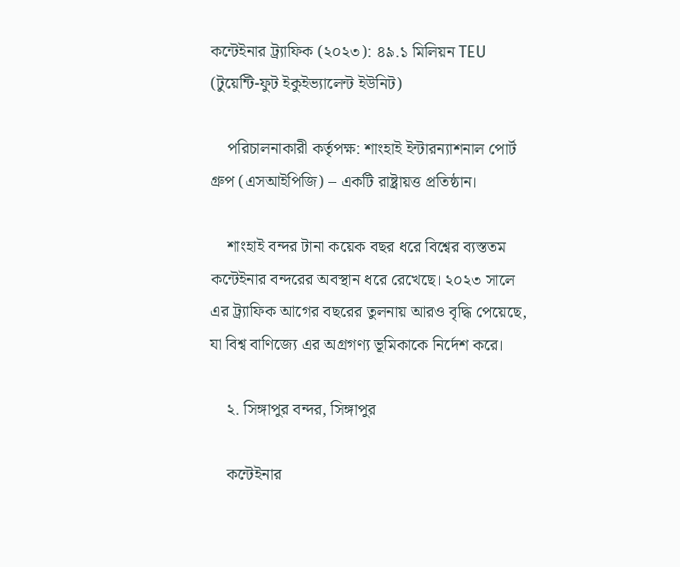কন্টেইনার ট্র্যাফিক (২০২৩): ৪৯.১ মিলিয়ন TEU (টুয়েন্টি-ফুট ইকুইভ্যালেন্ট ইউনিট)

    পরিচালনাকারী কর্তৃপক্ষ: শাংহাই ইন্টারন্যাশনাল পোর্ট গ্রুপ (এসআইপিজি) – একটি রাষ্ট্রায়ত্ত প্রতিষ্ঠান।

    শাংহাই বন্দর টানা কয়েক বছর ধরে বিশ্বের ব্যস্ততম কন্টেইনার বন্দরের অবস্থান ধরে রেখেছে। ২০২৩ সালে এর ট্র্যাফিক আগের বছরের তুলনায় আরও বৃদ্ধি পেয়েছে, যা বিশ্ব বাণিজ্যে এর অগ্রগণ্য ভূমিকাকে নির্দেশ করে।

    ২. সিঙ্গাপুর বন্দর, সিঙ্গাপুর

    কন্টেইনার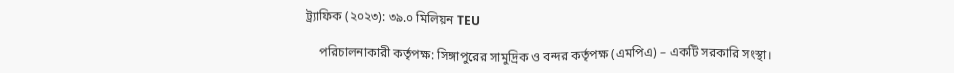ট্র্যাফিক (২০২৩): ৩৯.০ মিলিয়ন TEU

    পরিচালনাকারী কর্তৃপক্ষ: সিঙ্গাপুরের সামুদ্রিক ও বন্দর কর্তৃপক্ষ (এমপিএ) – একটি সরকারি সংস্থা।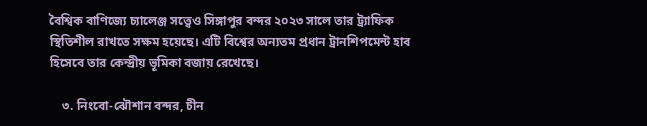বৈশ্বিক বাণিজ্যে চ্যালেঞ্জ সত্ত্বেও সিঙ্গাপুর বন্দর ২০২৩ সালে তার ট্র্যাফিক স্থিতিশীল রাখতে সক্ষম হয়েছে। এটি বিশ্বের অন্যতম প্রধান ট্রানশিপমেন্ট হাব হিসেবে তার কেন্দ্রীয় ভূমিকা বজায় রেখেছে।

    ৩. নিংবো-ঝৌশান বন্দর, চীন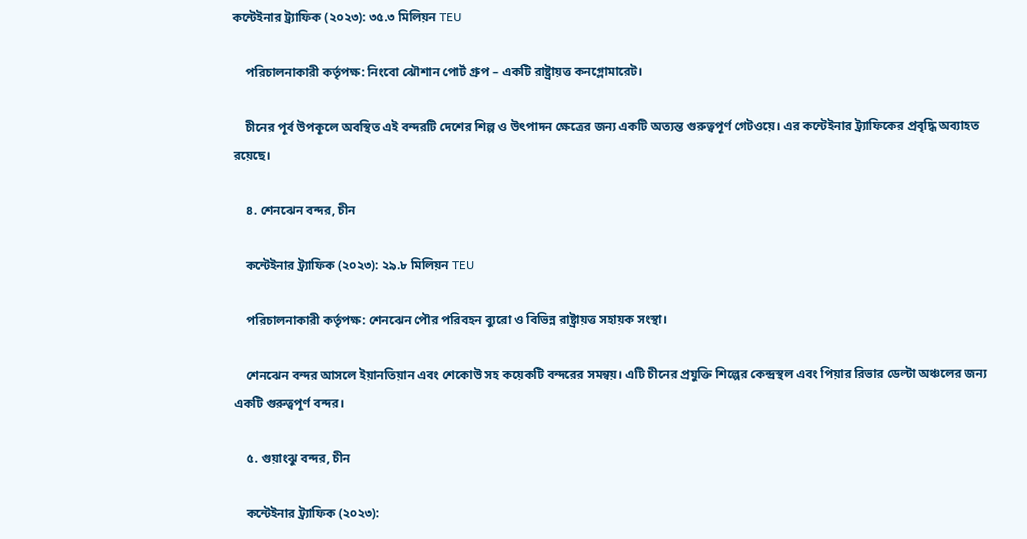কন্টেইনার ট্র্যাফিক (২০২৩): ৩৫.৩ মিলিয়ন TEU

    পরিচালনাকারী কর্তৃপক্ষ: নিংবো ঝৌশান পোর্ট গ্রুপ – একটি রাষ্ট্রায়ত্ত কনগ্লোমারেট।

    চীনের পূর্ব উপকূলে অবস্থিত এই বন্দরটি দেশের শিল্প ও উৎপাদন ক্ষেত্রের জন্য একটি অত্যন্ত গুরুত্বপূর্ণ গেটওয়ে। এর কন্টেইনার ট্র্যাফিকের প্রবৃদ্ধি অব্যাহত রয়েছে।

    ৪. শেনঝেন বন্দর, চীন

    কন্টেইনার ট্র্যাফিক (২০২৩): ২৯.৮ মিলিয়ন TEU

    পরিচালনাকারী কর্তৃপক্ষ: শেনঝেন পৌর পরিবহন ব্যুরো ও বিভিন্ন রাষ্ট্রায়ত্ত সহায়ক সংস্থা।

    শেনঝেন বন্দর আসলে ইয়ানতিয়ান এবং শেকোউ সহ কয়েকটি বন্দরের সমন্বয়। এটি চীনের প্রযুক্তি শিল্পের কেন্দ্রস্থল এবং পিয়ার রিভার ডেল্টা অঞ্চলের জন্য একটি গুরুত্বপূর্ণ বন্দর।

    ৫. গুয়াংঝু বন্দর, চীন

    কন্টেইনার ট্র্যাফিক (২০২৩):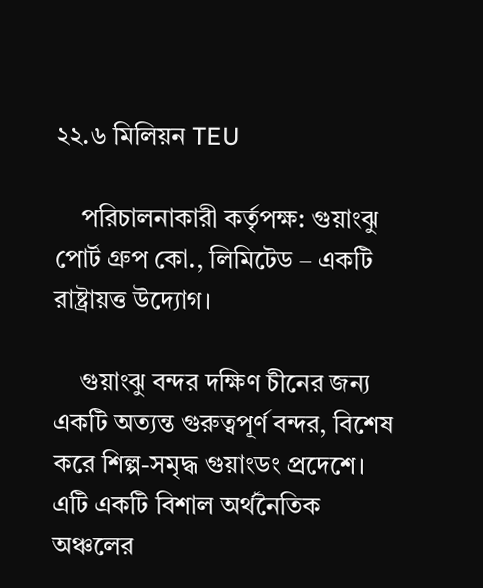২২.৬ মিলিয়ন TEU

    পরিচালনাকারী কর্তৃপক্ষ: গুয়াংঝু পোর্ট গ্রুপ কো., লিমিটেড – একটি রাষ্ট্রায়ত্ত উদ্যোগ।

    গুয়াংঝু বন্দর দক্ষিণ চীনের জন্য একটি অত্যন্ত গুরুত্বপূর্ণ বন্দর, বিশেষ করে শিল্প-সমৃদ্ধ গুয়াংডং প্রদেশে। এটি একটি বিশাল অর্থনৈতিক অঞ্চলের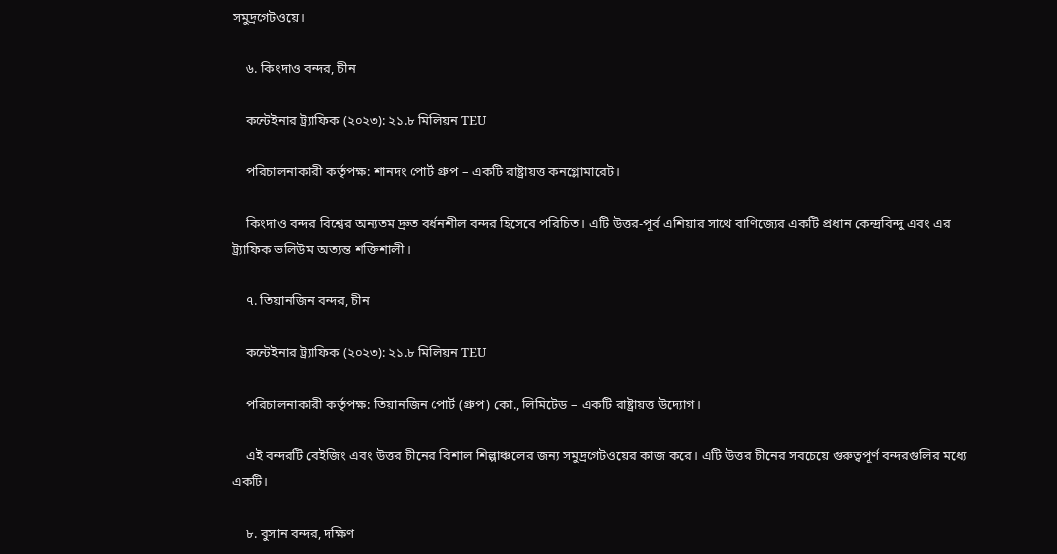সমুদ্রগেটওয়ে।

    ৬. কিংদাও বন্দর, চীন

    কন্টেইনার ট্র্যাফিক (২০২৩): ২১.৮ মিলিয়ন TEU

    পরিচালনাকারী কর্তৃপক্ষ: শানদং পোর্ট গ্রুপ – একটি রাষ্ট্রায়ত্ত কনগ্লোমারেট।

    কিংদাও বন্দর বিশ্বের অন্যতম দ্রুত বর্ধনশীল বন্দর হিসেবে পরিচিত। এটি উত্তর-পূর্ব এশিয়ার সাথে বাণিজ্যের একটি প্রধান কেন্দ্রবিন্দু এবং এর ট্র্যাফিক ভলিউম অত্যন্ত শক্তিশালী।

    ৭. তিয়ানজিন বন্দর, চীন

    কন্টেইনার ট্র্যাফিক (২০২৩): ২১.৮ মিলিয়ন TEU

    পরিচালনাকারী কর্তৃপক্ষ: তিয়ানজিন পোর্ট (গ্রুপ) কো., লিমিটেড – একটি রাষ্ট্রায়ত্ত উদ্যোগ।

    এই বন্দরটি বেইজিং এবং উত্তর চীনের বিশাল শিল্পাঞ্চলের জন্য সমুদ্রগেটওয়ের কাজ করে। এটি উত্তর চীনের সবচেয়ে গুরুত্বপূর্ণ বন্দরগুলির মধ্যে একটি।

    ৮. বুসান বন্দর, দক্ষিণ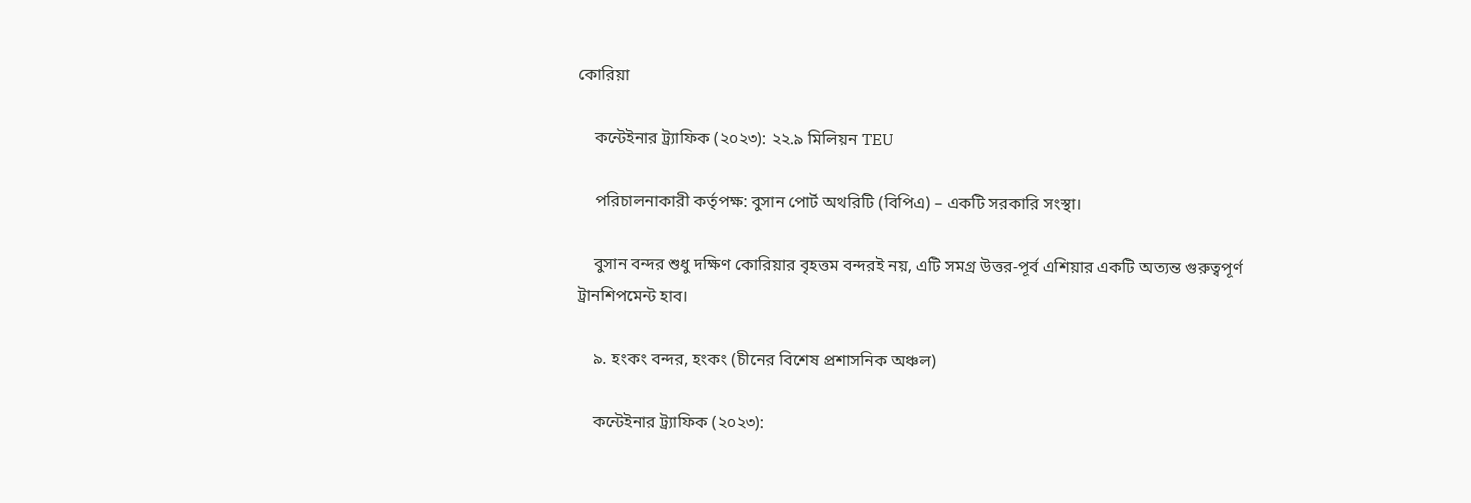কোরিয়া

    কন্টেইনার ট্র্যাফিক (২০২৩): ২২.৯ মিলিয়ন TEU

    পরিচালনাকারী কর্তৃপক্ষ: বুসান পোর্ট অথরিটি (বিপিএ) – একটি সরকারি সংস্থা।

    বুসান বন্দর শুধু দক্ষিণ কোরিয়ার বৃহত্তম বন্দরই নয়, এটি সমগ্র উত্তর-পূর্ব এশিয়ার একটি অত্যন্ত গুরুত্বপূর্ণ ট্রানশিপমেন্ট হাব।

    ৯. হংকং বন্দর, হংকং (চীনের বিশেষ প্রশাসনিক অঞ্চল)

    কন্টেইনার ট্র্যাফিক (২০২৩):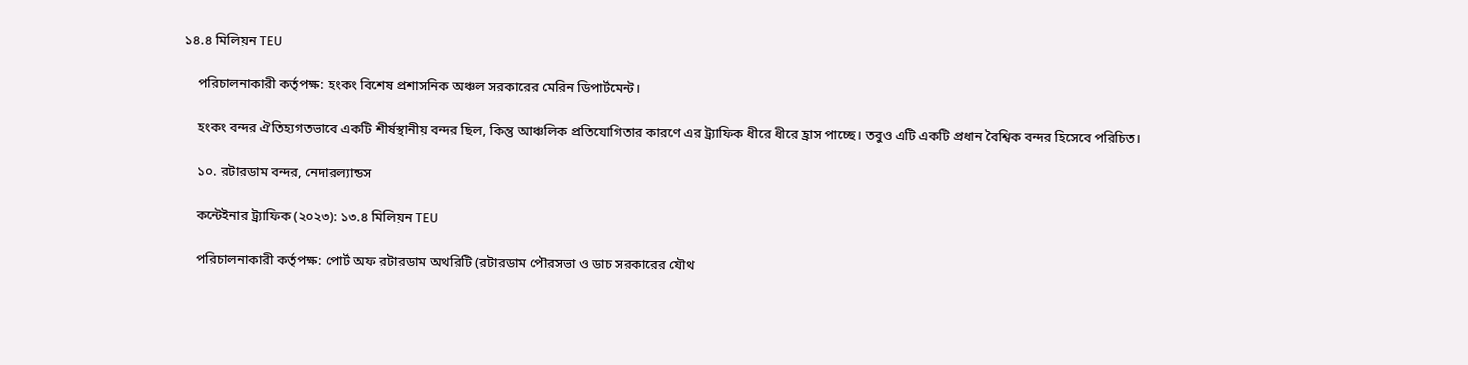১৪.৪ মিলিয়ন TEU

    পরিচালনাকারী কর্তৃপক্ষ: হংকং বিশেষ প্রশাসনিক অঞ্চল সরকারের মেরিন ডিপার্টমেন্ট।

    হংকং বন্দর ঐতিহ্যগতভাবে একটি শীর্ষস্থানীয় বন্দর ছিল, কিন্তু আঞ্চলিক প্রতিযোগিতার কারণে এর ট্র্যাফিক ধীরে ধীরে হ্রাস পাচ্ছে। তবুও এটি একটি প্রধান বৈশ্বিক বন্দর হিসেবে পরিচিত।

    ১০. রটারডাম বন্দর, নেদারল্যান্ডস

    কন্টেইনার ট্র্যাফিক (২০২৩): ১৩.৪ মিলিয়ন TEU

    পরিচালনাকারী কর্তৃপক্ষ: পোর্ট অফ রটারডাম অথরিটি (রটারডাম পৌরসভা ও ডাচ সরকারের যৌথ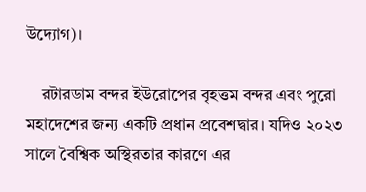উদ্যোগ)।

    রটারডাম বন্দর ইউরোপের বৃহত্তম বন্দর এবং পুরো মহাদেশের জন্য একটি প্রধান প্রবেশদ্বার। যদিও ২০২৩ সালে বৈশ্বিক অস্থিরতার কারণে এর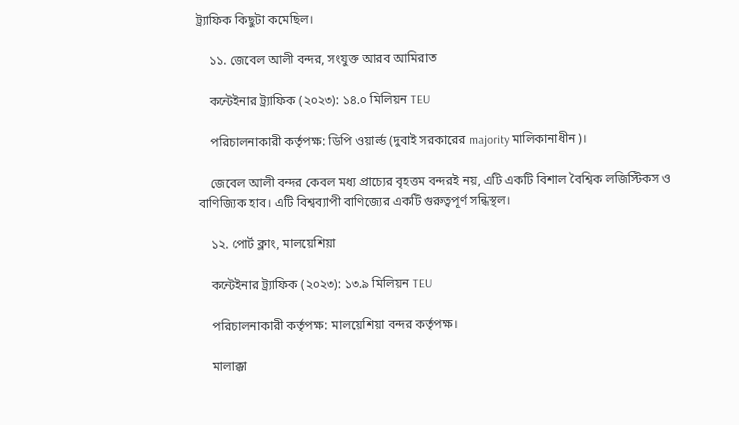ট্র্যাফিক কিছুটা কমেছিল।

    ১১. জেবেল আলী বন্দর, সংযুক্ত আরব আমিরাত

    কন্টেইনার ট্র্যাফিক (২০২৩): ১৪.০ মিলিয়ন TEU

    পরিচালনাকারী কর্তৃপক্ষ: ডিপি ওয়ার্ল্ড (দুবাই সরকারের majority মালিকানাধীন)।

    জেবেল আলী বন্দর কেবল মধ্য প্রাচ্যের বৃহত্তম বন্দরই নয়, এটি একটি বিশাল বৈশ্বিক লজিস্টিকস ও বাণিজ্যিক হাব। এটি বিশ্বব্যাপী বাণিজ্যের একটি গুরুত্বপূর্ণ সন্ধিস্থল।

    ১২. পোর্ট ক্লাং, মালয়েশিয়া

    কন্টেইনার ট্র্যাফিক (২০২৩): ১৩.৯ মিলিয়ন TEU

    পরিচালনাকারী কর্তৃপক্ষ: মালয়েশিয়া বন্দর কর্তৃপক্ষ।

    মালাক্কা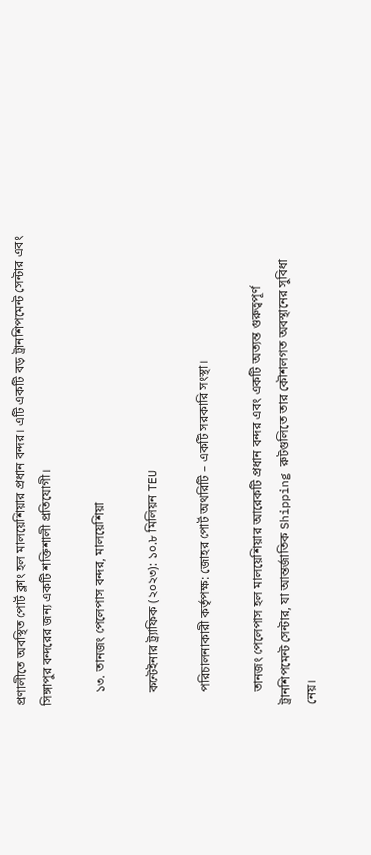প্রণালীতে অবস্থিত পোর্ট ক্লাং হল মালয়েশিয়ার প্রধান বন্দর। এটি একটি বড় ট্রানশিপমেন্ট সেন্টার এবং সিঙ্গাপুর বন্দরের জন্য একটি শক্তিশালী প্রতিযোগী।

    ১৩. তানজং পেলেপাস বন্দর, মালয়েশিয়া

    কন্টেইনার ট্র্যাফিক (২০২৩): ১০.৮ মিলিয়ন TEU

    পরিচালনাকারী কর্তৃপক্ষ: জোহর পোর্ট অথরিটি – একটি সরকারি সংস্থা।

    তানজং পেলেপাস হল মালয়েশিয়ার আরেকটি প্রধান বন্দর এবং একটি অত্যন্ত গুরুত্বপূর্ণ ট্রানশিপমেন্ট সেন্টার, যা আন্তর্জাতিক Shipping রুটগুলিতে তার কৌশলগত অবস্থানের সুবিধা নেয়।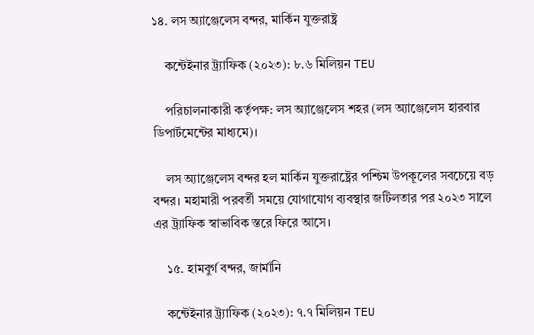১৪. লস অ্যাঞ্জেলেস বন্দর, মার্কিন যুক্তরাষ্ট্র

    কন্টেইনার ট্র্যাফিক (২০২৩): ৮.৬ মিলিয়ন TEU

    পরিচালনাকারী কর্তৃপক্ষ: লস অ্যাঞ্জেলেস শহর (লস অ্যাঞ্জেলেস হারবার ডিপার্টমেন্টের মাধ্যমে)।

    লস অ্যাঞ্জেলেস বন্দর হল মার্কিন যুক্তরাষ্ট্রের পশ্চিম উপকূলের সবচেয়ে বড় বন্দর। মহামারী পরবর্তী সময়ে যোগাযোগ ব্যবস্থার জটিলতার পর ২০২৩ সালে এর ট্র্যাফিক স্বাভাবিক স্তরে ফিরে আসে।

    ১৫. হামবুর্গ বন্দর, জার্মানি

    কন্টেইনার ট্র্যাফিক (২০২৩): ৭.৭ মিলিয়ন TEU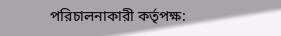পরিচালনাকারী কর্তৃপক্ষ: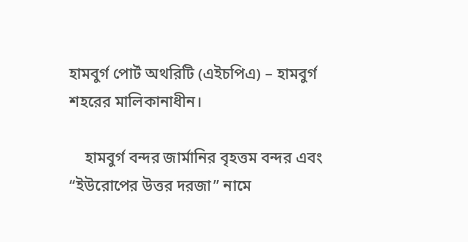হামবুর্গ পোর্ট অথরিটি (এইচপিএ) – হামবুর্গ শহরের মালিকানাধীন।

    হামবুর্গ বন্দর জার্মানির বৃহত্তম বন্দর এবং “ইউরোপের উত্তর দরজা” নামে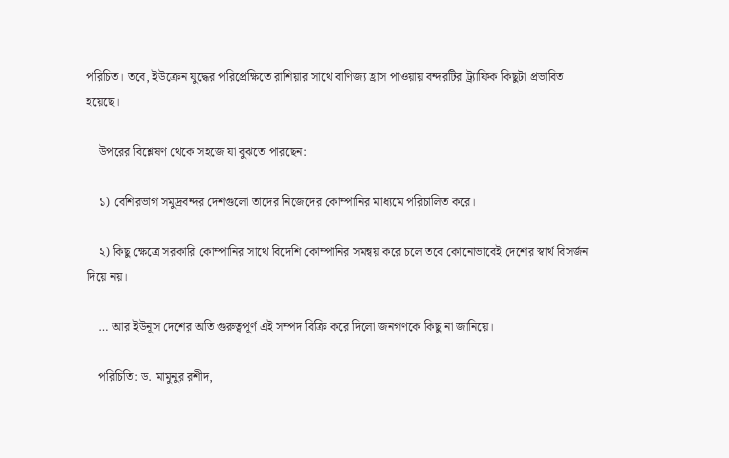পরিচিত। তবে, ইউক্রেন যুদ্ধের পরিপ্রেক্ষিতে রাশিয়ার সাথে বাণিজ্য হ্রাস পাওয়ায় বন্দরটির ট্র্যাফিক কিছুটা প্রভাবিত হয়েছে।

    উপরের বিশ্লেষণ থেকে সহজে যা বুঝতে পারছেন:

    ১) বেশিরভাগ সমুদ্রবন্দর দেশগুলো তাদের নিজেদের কোম্পানির মাধ্যমে পরিচালিত করে।

    ২) কিছু ক্ষেত্রে সরকারি কোম্পানির সাথে বিদেশি কোম্পানির সমন্বয় করে চলে তবে কোনোভাবেই দেশের স্বার্থ বিসর্জন দিয়ে নয়।

    … আর ইউনূস দেশের অতি গুরুত্বপূর্ণ এই সম্পদ বিক্রি করে দিলো জনগণকে কিছু না জানিয়ে।

    পরিচিতি: ড. মামুনুর রশীদ,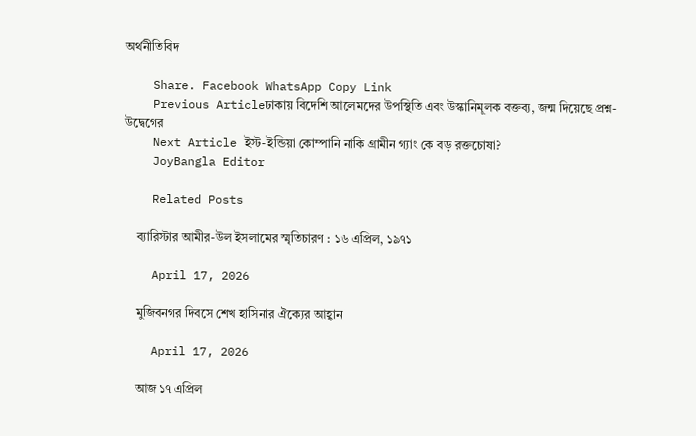অর্থনীতিবিদ

    Share. Facebook WhatsApp Copy Link
    Previous Articleঢাকায় বিদেশি আলেমদের উপস্থিতি এবং উস্কানিমূলক বক্তব্য, জন্ম দিয়েছে প্রশ্ন-উদ্বেগের
    Next Article ইস্ট-ইন্ডিয়া কোম্পানি নাকি গ্রামীন গ্যাং কে বড় রক্তচোষা?
    JoyBangla Editor

    Related Posts

    ব্যারিস্টার আমীর-উল ইসলামের স্মৃতিচারণ : ১৬ এপ্রিল, ১৯৭১

    April 17, 2026

    মুজিবনগর দিবসে শেখ হাসিনার ঐক্যের আহ্বান

    April 17, 2026

    আজ ১৭ এপ্রিল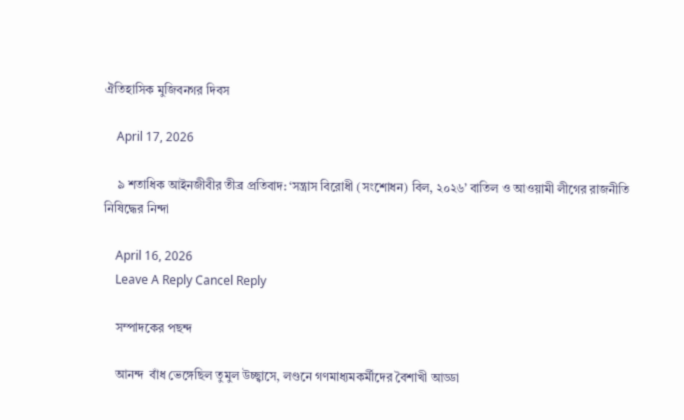ঐতিহাসিক মুজিবনগর দিবস

    April 17, 2026

    ৯ শতাধিক আইনজীবীর তীব্র প্রতিবাদ: ‘সন্ত্রাস বিরোধী (সংশোধন) বিল, ২০২৬’ বাতিল ও আওয়ামী লীগের রাজনীতি নিষিদ্ধের নিন্দা

    April 16, 2026
    Leave A Reply Cancel Reply

    সম্পাদকের পছন্দ

    আনন্দ  বাঁধ ভেঙ্গেছিল তুমুল উচ্ছ্বাসে, লণ্ডনে গণমাধ‍্যমকর্মীদের বৈশাখী আড্ডা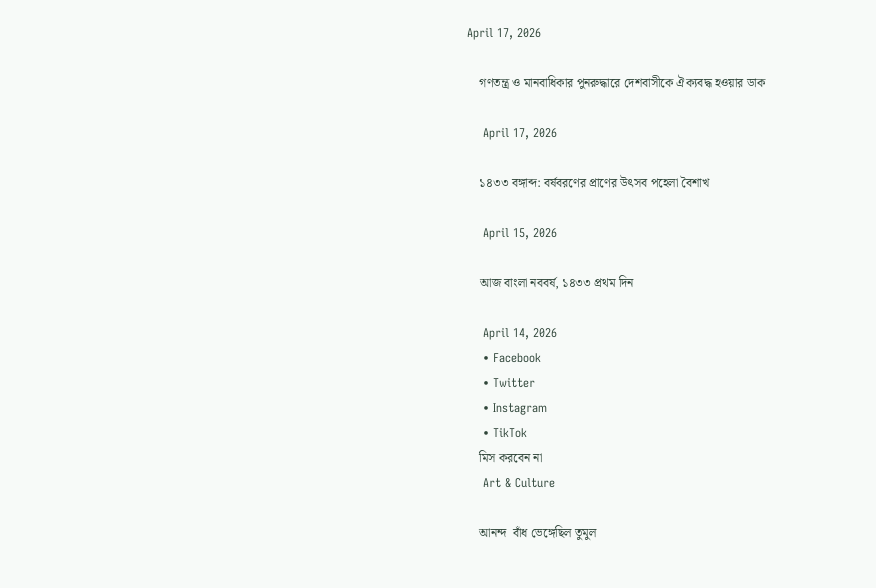April 17, 2026

    গণতন্ত্র ও মানবাধিকার পুনরুদ্ধারে দেশবাসীকে ঐক্যবদ্ধ হওয়ার ডাক

    April 17, 2026

    ১৪৩৩ বঙ্গাব্দ: বর্ষবরণের প্রাণের উৎসব পহেলা বৈশাখ

    April 15, 2026

    আজ বাংলা নববর্ষ, ১৪৩৩ প্রথম দিন

    April 14, 2026
    • Facebook
    • Twitter
    • Instagram
    • TikTok
    মিস করবেন না
    Art & Culture

    আনন্দ  বাঁধ ভেঙ্গেছিল তুমুল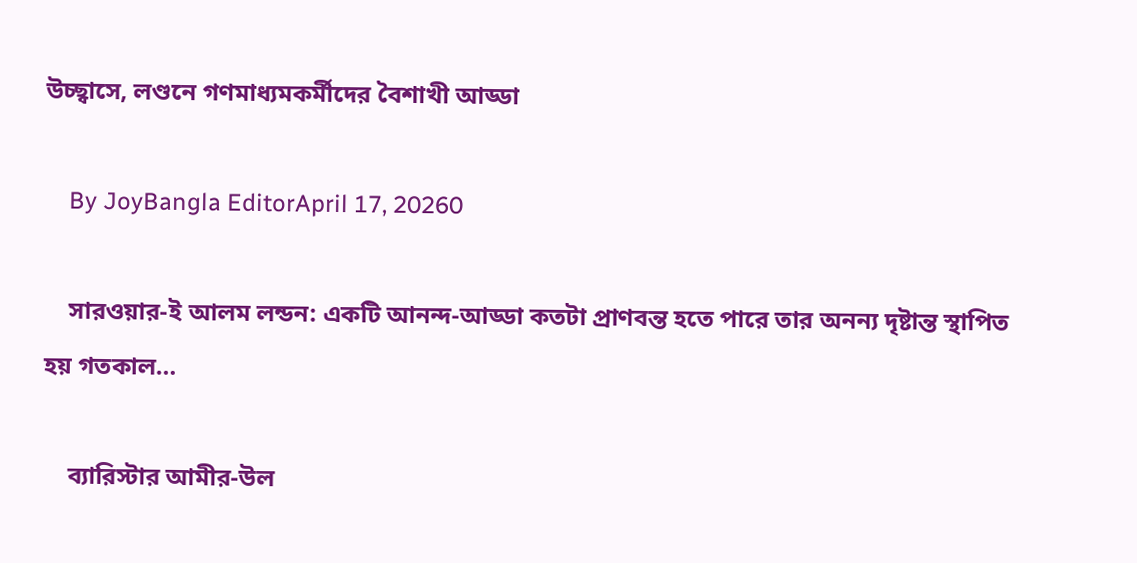উচ্ছ্বাসে, লণ্ডনে গণমাধ‍্যমকর্মীদের বৈশাখী আড্ডা

    By JoyBangla EditorApril 17, 20260

    সারওয়ার-ই আলম লন্ডন: একটি আনন্দ-আড্ডা কতটা প্রাণবন্ত হতে পারে তার অনন‍্য দৃষ্টান্ত স্থাপিত হয় গতকাল…

    ব্যারিস্টার আমীর-উল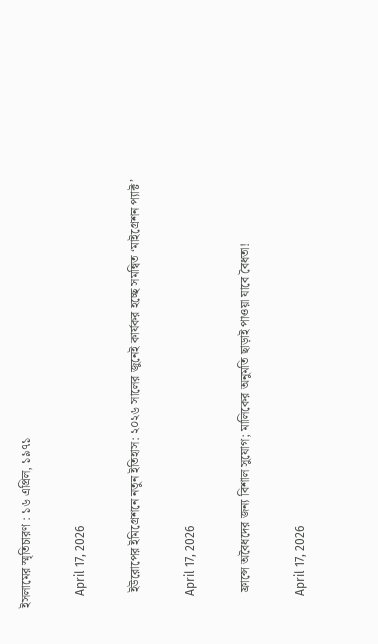ইসলামের স্মৃতিচারণ : ১৬ এপ্রিল, ১৯৭১

    April 17, 2026

     ইউরোপের ইমিগ্রেশনে নতুন ইতিহাস: ২০২৬ সালের জুনেই কার্যকর হচ্ছে সমন্বিত ‘মাইগ্রেশন প্যাক্ট’

    April 17, 2026

     ফ্রান্সে অবৈধদের জন্য বিশাল সুযোগ; মালিকের অনুমতি ছাড়াই পাওয়া যাবে বৈধতা!

    April 17, 2026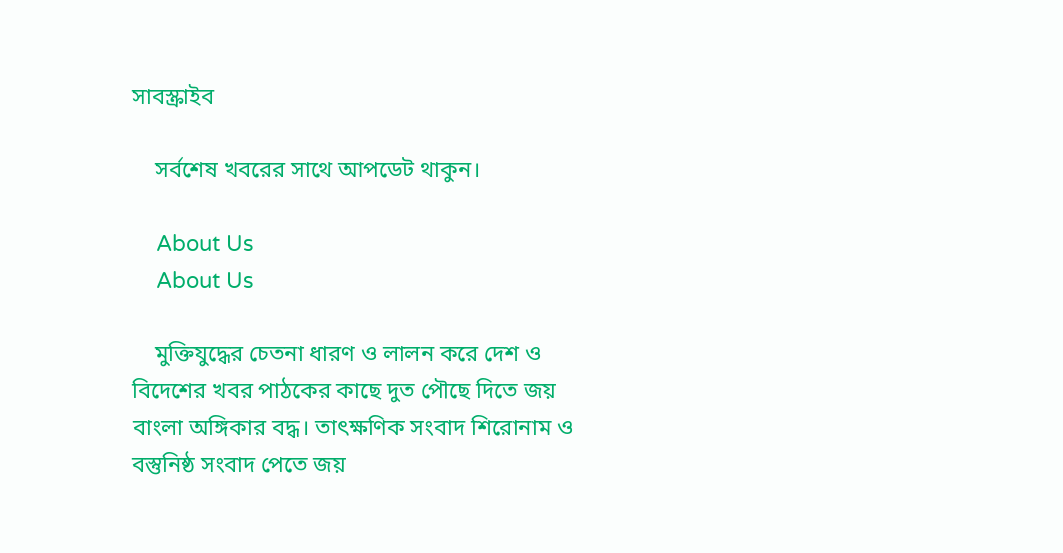সাবস্ক্রাইব

    সর্বশেষ খবরের সাথে আপডেট থাকুন।

    About Us
    About Us

    মুক্তিযুদ্ধের চেতনা ধারণ ও লালন করে দেশ ও বিদেশের খবর পাঠকের কাছে দুত পৌছে দিতে জয় বাংলা অঙ্গিকার বদ্ধ। তাৎক্ষণিক সংবাদ শিরোনাম ও বস্তুনিষ্ঠ সংবাদ পেতে জয়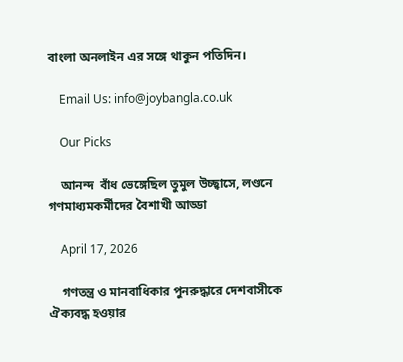বাংলা অনলাইন এর সঙ্গে থাকুন পতিদিন।

    Email Us: info@joybangla.co.uk

    Our Picks

    আনন্দ  বাঁধ ভেঙ্গেছিল তুমুল উচ্ছ্বাসে, লণ্ডনে গণমাধ‍্যমকর্মীদের বৈশাখী আড্ডা

    April 17, 2026

    গণতন্ত্র ও মানবাধিকার পুনরুদ্ধারে দেশবাসীকে ঐক্যবদ্ধ হওয়ার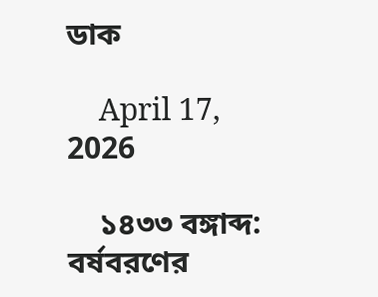ডাক

    April 17, 2026

    ১৪৩৩ বঙ্গাব্দ: বর্ষবরণের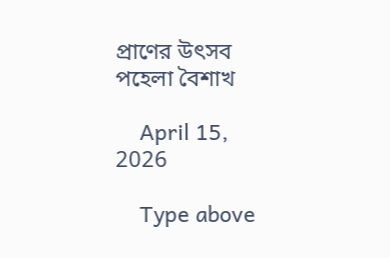প্রাণের উৎসব পহেলা বৈশাখ

    April 15, 2026

    Type above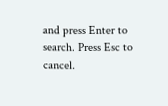and press Enter to search. Press Esc to cancel.